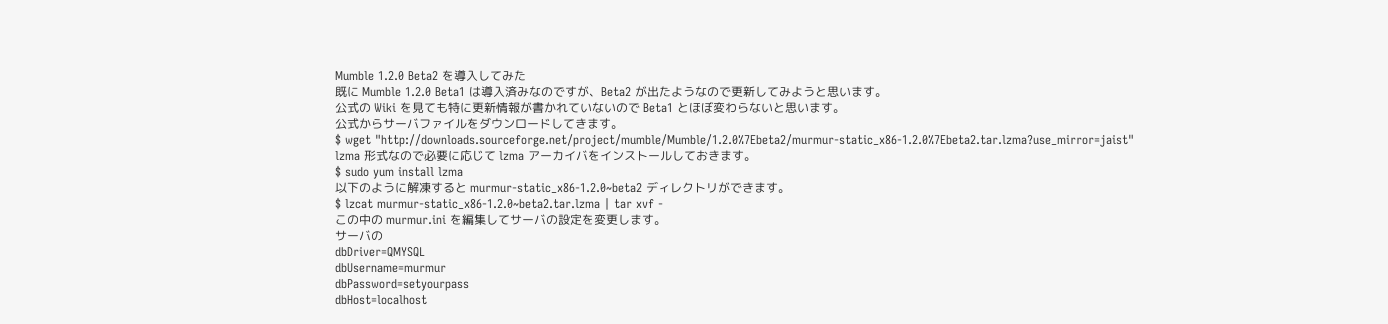Mumble 1.2.0 Beta2 を導入してみた
既に Mumble 1.2.0 Beta1 は導入済みなのですが、Beta2 が出たようなので更新してみようと思います。
公式の Wiki を見ても特に更新情報が書かれていないので Beta1 とほぼ変わらないと思います。
公式からサーバファイルをダウンロードしてきます。
$ wget "http://downloads.sourceforge.net/project/mumble/Mumble/1.2.0%7Ebeta2/murmur-static_x86-1.2.0%7Ebeta2.tar.lzma?use_mirror=jaist"
lzma 形式なので必要に応じて lzma アーカイバをインストールしておきます。
$ sudo yum install lzma
以下のように解凍すると murmur-static_x86-1.2.0~beta2 ディレクトリができます。
$ lzcat murmur-static_x86-1.2.0~beta2.tar.lzma | tar xvf -
この中の murmur.ini を編集してサーバの設定を変更します。
サーバの
dbDriver=QMYSQL
dbUsername=murmur
dbPassword=setyourpass
dbHost=localhost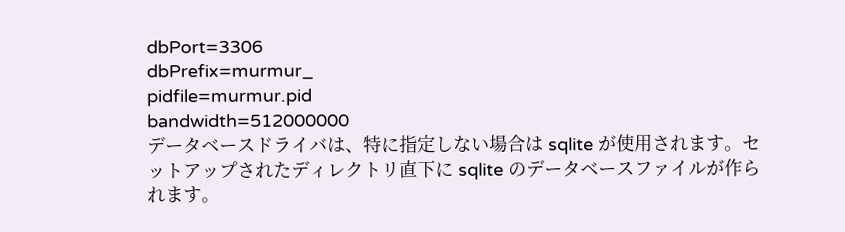dbPort=3306
dbPrefix=murmur_
pidfile=murmur.pid
bandwidth=512000000
データベースドライバは、特に指定しない場合は sqlite が使用されます。セットアップされたディレクトリ直下に sqlite のデータベースファイルが作られます。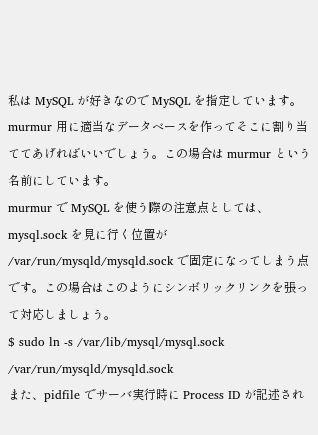私は MySQL が好きなので MySQL を指定しています。murmur 用に適当なデータベースを作ってそこに割り当ててあげればいいでしょう。この場合は murmur という名前にしています。
murmur で MySQL を使う際の注意点としては、mysql.sock を見に行く位置が /var/run/mysqld/mysqld.sock で固定になってしまう点です。この場合はこのようにシンボリックリンクを張って対応しましょう。
$ sudo ln -s /var/lib/mysql/mysql.sock /var/run/mysqld/mysqld.sock
また、pidfile でサーバ実行時に Process ID が記述され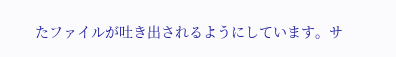たファイルが吐き出されるようにしています。サ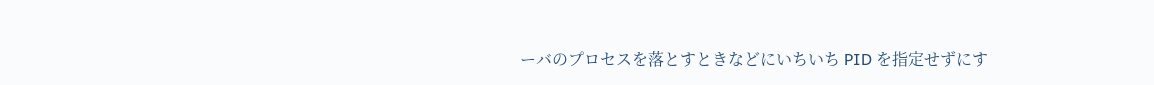ーバのプロセスを落とすときなどにいちいち PID を指定せずにす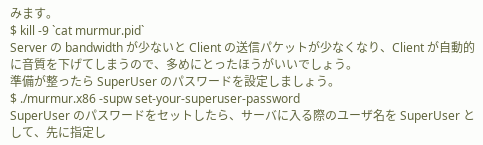みます。
$ kill -9 `cat murmur.pid`
Server の bandwidth が少ないと Client の送信パケットが少なくなり、Client が自動的に音質を下げてしまうので、多めにとったほうがいいでしょう。
準備が整ったら SuperUser のパスワードを設定しましょう。
$ ./murmur.x86 -supw set-your-superuser-password
SuperUser のパスワードをセットしたら、サーバに入る際のユーザ名を SuperUser として、先に指定し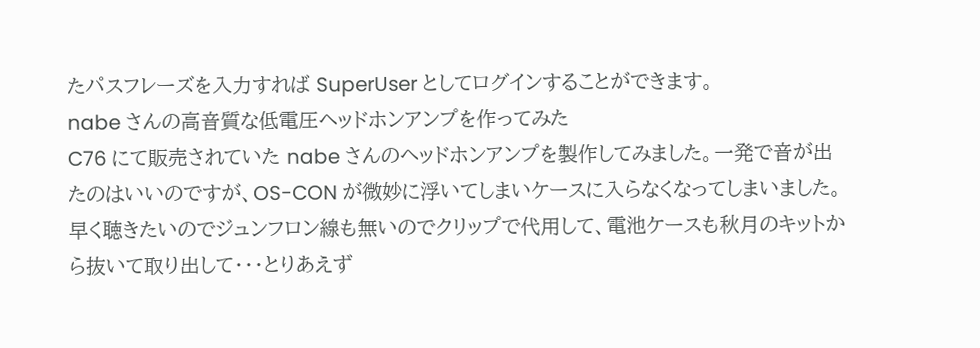たパスフレーズを入力すれば SuperUser としてログインすることができます。
nabe さんの高音質な低電圧ヘッドホンアンプを作ってみた
C76 にて販売されていた nabe さんのヘッドホンアンプを製作してみました。一発で音が出たのはいいのですが、OS-CON が微妙に浮いてしまいケースに入らなくなってしまいました。早く聴きたいのでジュンフロン線も無いのでクリップで代用して、電池ケースも秋月のキットから抜いて取り出して・・・とりあえず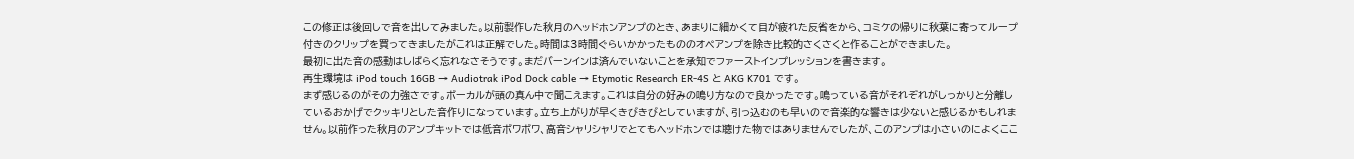この修正は後回しで音を出してみました。以前製作した秋月のヘッドホンアンプのとき、あまりに細かくて目が疲れた反省をから、コミケの帰りに秋葉に寄ってループ付きのクリップを買ってきましたがこれは正解でした。時間は3時間ぐらいかかったもののオペアンプを除き比較的さくさくと作ることができました。
最初に出た音の感動はしばらく忘れなさそうです。まだバーンインは済んでいないことを承知でファーストインプレッションを書きます。
再生環境は iPod touch 16GB → Audiotrak iPod Dock cable → Etymotic Research ER-4S と AKG K701 です。
まず感じるのがその力強さです。ボーカルが頭の真ん中で聞こえます。これは自分の好みの鳴り方なので良かったです。鳴っている音がそれぞれがしっかりと分離しているおかげでクッキリとした音作りになっています。立ち上がりが早くきびきびとしていますが、引っ込むのも早いので音楽的な響きは少ないと感じるかもしれません。以前作った秋月のアンプキットでは低音ボワボワ、高音シャリシャリでとてもヘッドホンでは聴けた物ではありませんでしたが、このアンプは小さいのによくここ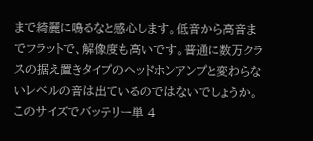まで綺麗に鳴るなと感心します。低音から高音までフラットで、解像度も高いです。普通に数万クラスの据え置きタイプのヘッドホンアンプと変わらないレベルの音は出ているのではないでしょうか。このサイズでバッテリー単 4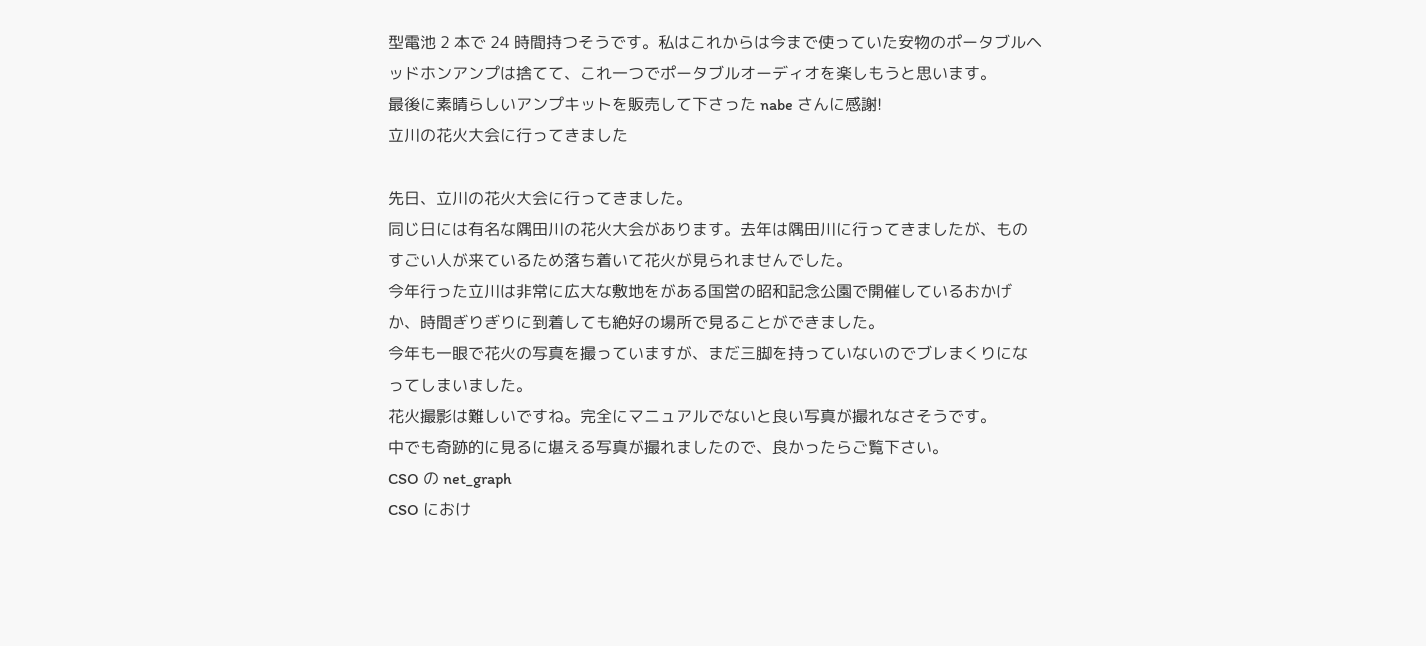型電池 2 本で 24 時間持つそうです。私はこれからは今まで使っていた安物のポータブルヘッドホンアンプは捨てて、これ一つでポータブルオーディオを楽しもうと思います。
最後に素晴らしいアンプキットを販売して下さった nabe さんに感謝!
立川の花火大会に行ってきました

先日、立川の花火大会に行ってきました。
同じ日には有名な隅田川の花火大会があります。去年は隅田川に行ってきましたが、ものすごい人が来ているため落ち着いて花火が見られませんでした。
今年行った立川は非常に広大な敷地をがある国営の昭和記念公園で開催しているおかげか、時間ぎりぎりに到着しても絶好の場所で見ることができました。
今年も一眼で花火の写真を撮っていますが、まだ三脚を持っていないのでブレまくりになってしまいました。
花火撮影は難しいですね。完全にマニュアルでないと良い写真が撮れなさそうです。
中でも奇跡的に見るに堪える写真が撮れましたので、良かったらご覧下さい。
CSO の net_graph
CSO におけ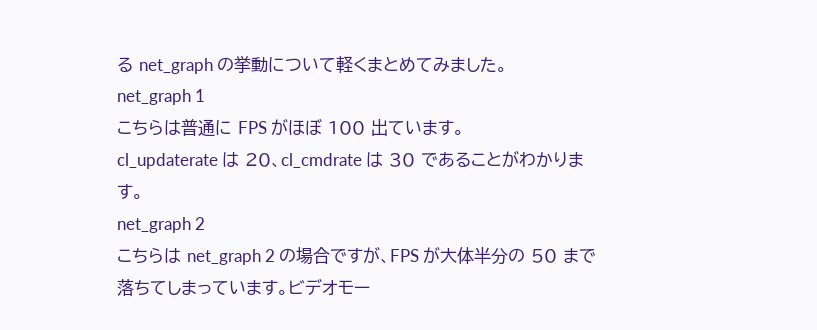る net_graph の挙動について軽くまとめてみました。
net_graph 1
こちらは普通に FPS がほぼ 100 出ています。
cl_updaterate は 20、cl_cmdrate は 30 であることがわかります。
net_graph 2
こちらは net_graph 2 の場合ですが、FPS が大体半分の 50 まで落ちてしまっています。ビデオモー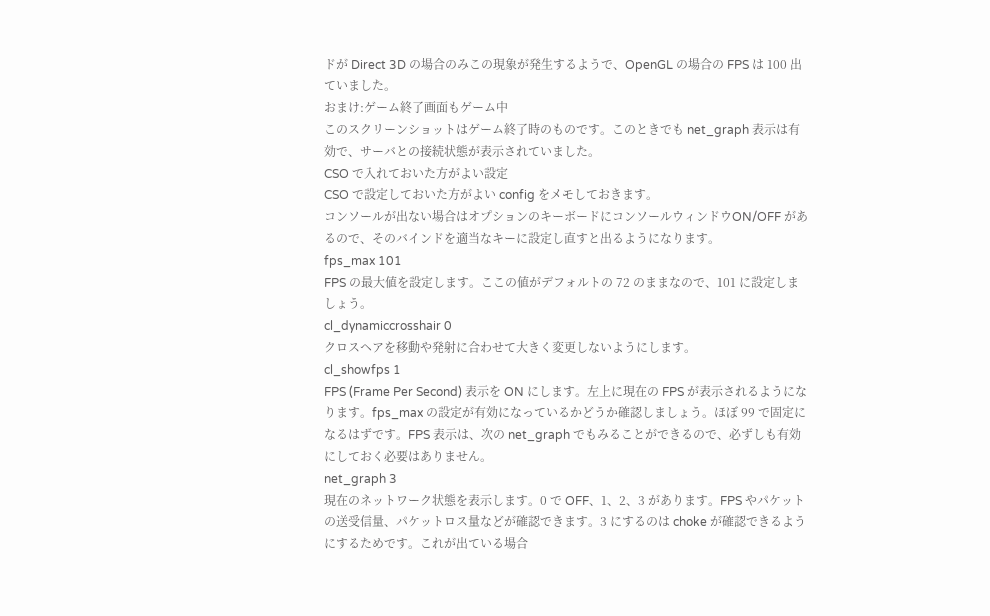ドが Direct 3D の場合のみこの現象が発生するようで、OpenGL の場合の FPS は 100 出ていました。
おまけ:ゲーム終了画面もゲーム中
このスクリーンショットはゲーム終了時のものです。このときでも net_graph 表示は有効で、サーバとの接続状態が表示されていました。
CSO で入れておいた方がよい設定
CSO で設定しておいた方がよい config をメモしておきます。
コンソールが出ない場合はオプションのキーボードにコンソールウィンドウON/OFF があるので、そのバインドを適当なキーに設定し直すと出るようになります。
fps_max 101
FPS の最大値を設定します。ここの値がデフォルトの 72 のままなので、101 に設定しましょう。
cl_dynamiccrosshair 0
クロスヘアを移動や発射に合わせて大きく変更しないようにします。
cl_showfps 1
FPS (Frame Per Second) 表示を ON にします。左上に現在の FPS が表示されるようになります。fps_max の設定が有効になっているかどうか確認しましょう。ほぼ 99 で固定になるはずです。FPS 表示は、次の net_graph でもみることができるので、必ずしも有効にしておく必要はありません。
net_graph 3
現在のネットワーク状態を表示します。0 で OFF、1、2、3 があります。FPS やパケットの送受信量、パケットロス量などが確認できます。3 にするのは choke が確認できるようにするためです。これが出ている場合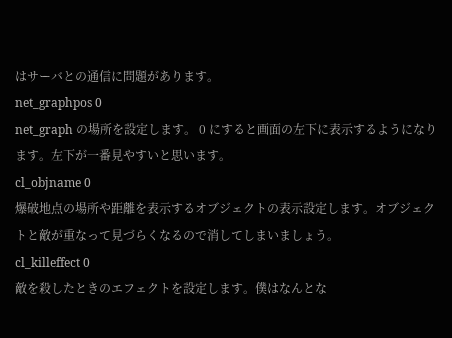はサーバとの通信に問題があります。
net_graphpos 0
net_graph の場所を設定します。 0 にすると画面の左下に表示するようになります。左下が一番見やすいと思います。
cl_objname 0
爆破地点の場所や距離を表示するオブジェクトの表示設定します。オブジェクトと敵が重なって見づらくなるので消してしまいましょう。
cl_killeffect 0
敵を殺したときのエフェクトを設定します。僕はなんとな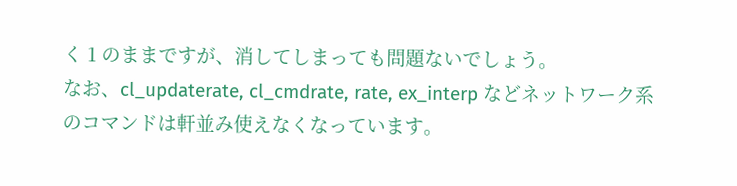く 1 のままですが、消してしまっても問題ないでしょう。
なお、cl_updaterate, cl_cmdrate, rate, ex_interp などネットワーク系のコマンドは軒並み使えなくなっています。